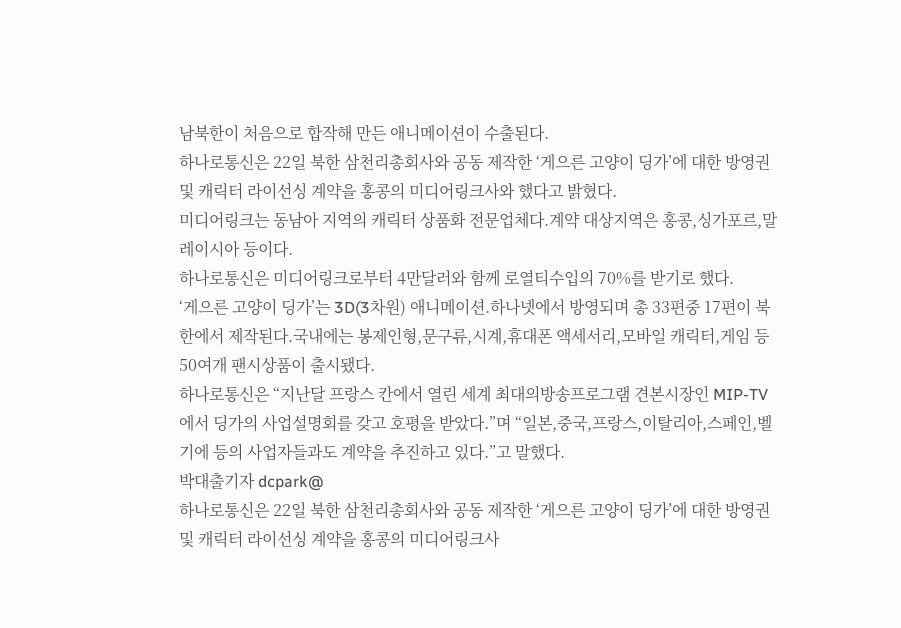남북한이 처음으로 합작해 만든 애니메이션이 수출된다.
하나로통신은 22일 북한 삼천리총회사와 공동 제작한 ‘게으른 고양이 딩가’에 대한 방영권 및 캐릭터 라이선싱 계약을 홍콩의 미디어링크사와 했다고 밝혔다.
미디어링크는 동남아 지역의 캐릭터 상품화 전문업체다.계약 대상지역은 홍콩,싱가포르,말레이시아 등이다.
하나로통신은 미디어링크로부터 4만달러와 함께 로열티수입의 70%를 받기로 했다.
‘게으른 고양이 딩가’는 3D(3차원) 애니메이션.하나넷에서 방영되며 총 33편중 17편이 북한에서 제작된다.국내에는 봉제인형,문구류,시계,휴대폰 액세서리,모바일 캐릭터,게임 등 50여개 팬시상품이 출시됐다.
하나로통신은 “지난달 프랑스 칸에서 열린 세계 최대의방송프로그램 견본시장인 MIP-TV에서 딩가의 사업설명회를 갖고 호평을 받았다.”며 “일본,중국,프랑스,이탈리아,스페인,벨기에 등의 사업자들과도 계약을 추진하고 있다.”고 말했다.
박대출기자 dcpark@
하나로통신은 22일 북한 삼천리총회사와 공동 제작한 ‘게으른 고양이 딩가’에 대한 방영권 및 캐릭터 라이선싱 계약을 홍콩의 미디어링크사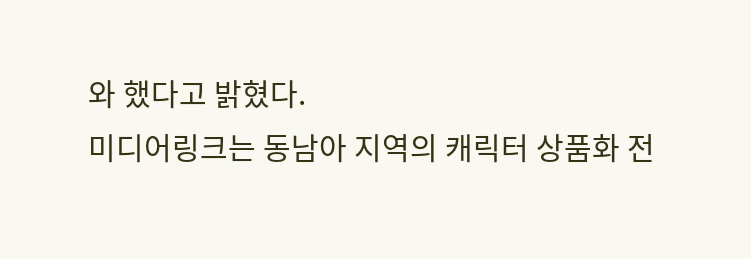와 했다고 밝혔다.
미디어링크는 동남아 지역의 캐릭터 상품화 전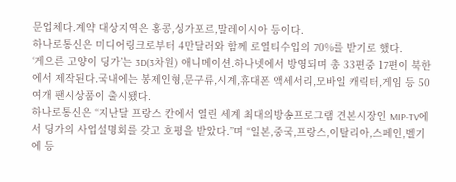문업체다.계약 대상지역은 홍콩,싱가포르,말레이시아 등이다.
하나로통신은 미디어링크로부터 4만달러와 함께 로열티수입의 70%를 받기로 했다.
‘게으른 고양이 딩가’는 3D(3차원) 애니메이션.하나넷에서 방영되며 총 33편중 17편이 북한에서 제작된다.국내에는 봉제인형,문구류,시계,휴대폰 액세서리,모바일 캐릭터,게임 등 50여개 팬시상품이 출시됐다.
하나로통신은 “지난달 프랑스 칸에서 열린 세계 최대의방송프로그램 견본시장인 MIP-TV에서 딩가의 사업설명회를 갖고 호평을 받았다.”며 “일본,중국,프랑스,이탈리아,스페인,벨기에 등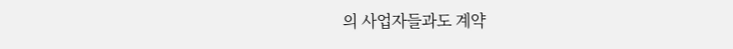의 사업자들과도 계약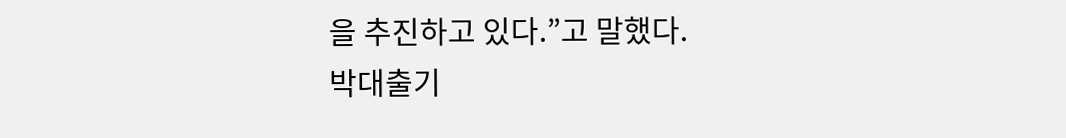을 추진하고 있다.”고 말했다.
박대출기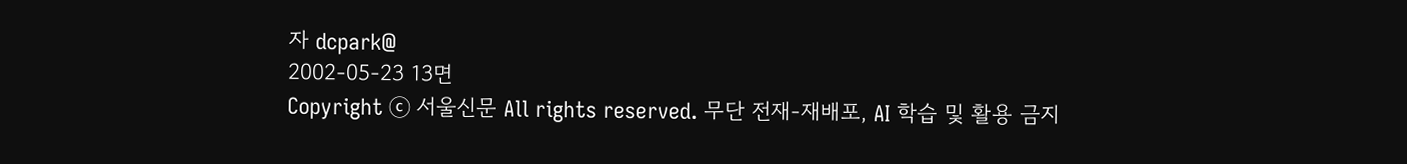자 dcpark@
2002-05-23 13면
Copyright ⓒ 서울신문 All rights reserved. 무단 전재-재배포, AI 학습 및 활용 금지